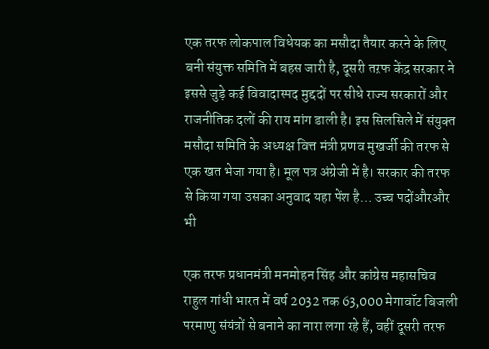एक तरफ लोकपाल विधेयक का मसौदा तैयार करने के लिए बनी संयुक्त समिति में बहस जारी है, दूसरी तऱफ केंद्र सरकार ने इससे जुड़े कई विवादास्पद मुद्ददों पर सीधे राज्‍य सरकारों और राजनीतिक दलों की राय मांग डाली है। इस सिलसिले में संयुक्‍त मसौदा समिति के अध्‍यक्ष वित्त मंत्री प्रणव मुखर्जी की तरफ से एक खत भेजा गया है। मूल पत्र अंग्रेजी में है। सरकार की तरफ से किया गया उसका अनुवाद यहा पेंश है… उच्‍च पदोंऔरऔर भी

एक तरफ प्रधानमंत्री मनमोहन सिंह और कांग्रेस महासचिव राहुल गांधी भारत में वर्ष 2032 तक 63,000 मेगावॉट बिजली परमाणु संयंत्रों से बनाने का नारा लगा रहे हैं, वहीं दूसरी तरफ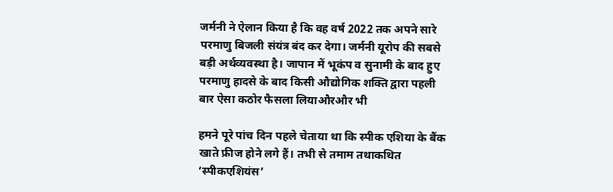जर्मनी ने ऐलान किया है कि वह वर्ष 2022 तक अपने सारे परमाणु बिजली संयंत्र बंद कर देगा। जर्मनी यूरोप की सबसे बड़ी अर्थव्यवस्था है। जापान में भूकंप व सुनामी के बाद हुए परमाणु हादसे के बाद किसी औद्योगिक शक्ति द्वारा पहली बार ऐसा कठोर फैसला लियाऔरऔर भी

हमने पूरे पांच दिन पहले चेताया था कि स्पीक एशिया के बैंक खाते फ्रीज होने लगे हैं। तभी से तमाम तथाकथित ‘स्पीकएशियंस’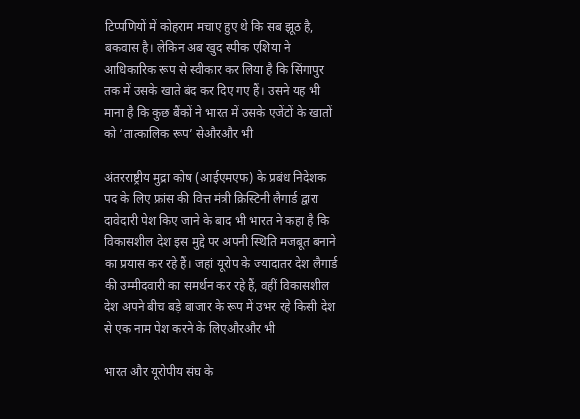टिप्पणियों में कोहराम मचाए हुए थे कि सब झूठ है, बकवास है। लेकिन अब खुद स्पीक एशिया ने आधिकारिक रूप से स्वीकार कर लिया है कि सिंगापुर तक में उसके खाते बंद कर दिए गए हैं। उसने यह भी माना है कि कुछ बैंकों ने भारत में उसके एजेंटों के खातों को ‘तात्कालिक रूप’ सेऔरऔर भी

अंतरराष्ट्रीय मुद्रा कोष (आईएमएफ) के प्रबंध निदेशक पद के लिए फ्रांस की वित्त मंत्री क्रिस्टिनी लैगार्ड द्वारा दावेदारी पेश किए जाने के बाद भी भारत ने कहा है कि विकासशील देश इस मुद्दे पर अपनी स्थिति मजबूत बनाने का प्रयास कर रहे हैं। जहां यूरोप के ज्यादातर देश लैगार्ड की उम्मीदवारी का समर्थन कर रहे हैं, वहीं विकासशील देश अपने बीच बड़े बाजार के रूप में उभर रहे किसी देश से एक नाम पेश करने के लिएऔरऔर भी

भारत और यूरोपीय संघ के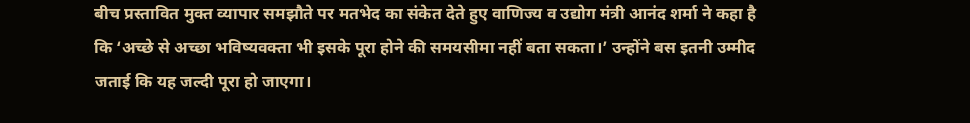बीच प्रस्तावित मुक्त व्यापार समझौते पर मतभेद का संकेत देते हुए वाणिज्य व उद्योग मंत्री आनंद शर्मा ने कहा है कि ‘अच्छे से अच्छा भविष्यवक्ता भी इसके पूरा होने की समयसीमा नहीं बता सकता।’ उन्होंने बस इतनी उम्मीद जताई कि यह जल्दी पूरा हो जाएगा।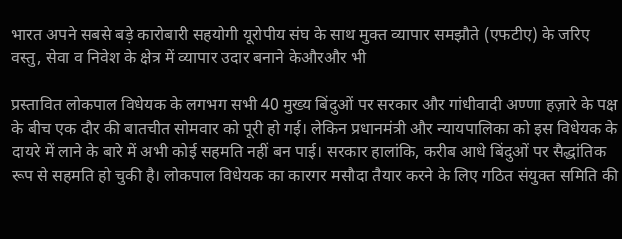भारत अपने सबसे बड़े कारोबारी सहयोगी यूरोपीय संघ के साथ मुक्त व्यापार समझौते (एफटीए) के जरिए वस्तु, सेवा व निवेश के क्षेत्र में व्यापार उदार बनाने केऔरऔर भी

प्रस्तावित लोकपाल विधेयक के लगभग सभी 40 मुख्य बिंदुओं पर सरकार और गांधीवादी अण्णा हज़ारे के पक्ष के बीच एक दौर की बातचीत सोमवार को पूरी हो गई। लेकिन प्रधानमंत्री और न्यायपालिका को इस विधेयक के दायरे में लाने के बारे में अभी कोई सहमति नहीं बन पाई। सरकार हालांकि, करीब आधे बिंदुओं पर सैद्धांतिक रूप से सहमति हो चुकी है। लोकपाल विधेयक का कारगर मसौदा तैयार करने के लिए गठित संयुक्त समिति की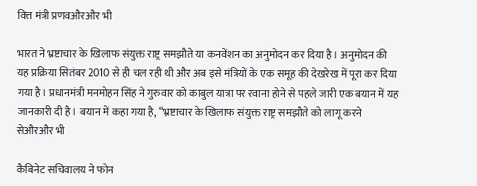वित्त मंत्री प्रणवऔरऔर भी

भारत ने भ्रष्टाचार के खिलाफ संयुक्त राष्ट्र समझौते या कनवेंशन का अनुमोदन कर दिया है। अनुमोदन की यह प्रक्रिया सितंबर 2010 से ही चल रही थी और अब इसे मंत्रियों के एक समूह की देखरेख में पूरा कर दिया गया है। प्रधानमंत्री मनमोहन सिंह ने गुरुवार को काबुल यात्रा पर रवाना होने से पहले जारी एक बयान में यह जानकारी दी है। बयान में कहा गया है, “भ्रष्टाचार के खिलाफ संयुक्त राष्ट्र समझौते को लागू करने सेऔरऔर भी

कैबिनेट सचिवालय ने फोन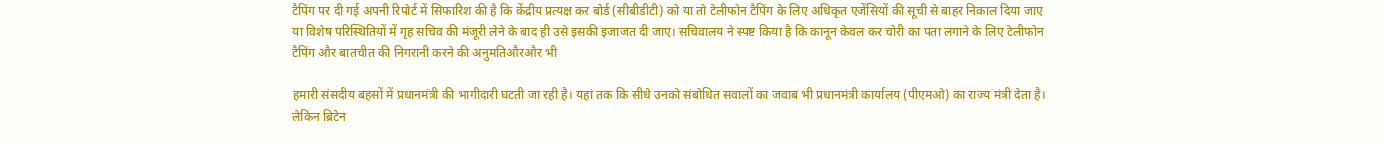टैपिंग पर दी गई अपनी रिपोर्ट में सिफारिश की है कि केंद्रीय प्रत्‍यक्ष कर बोर्ड (सीबीडीटी) को या तो टेलीफोन टैपिंग के लिए अधिकृत एजेंसियों की सूची से बाहर निकाल दिया जाए या विशेष परिस्थितियों में गृह सचिव की मंजूरी लेने के बाद ही उसे इसकी इजाजत दी जाए। सचिवालय ने स्पष्ट किया है कि कानून केवल कर चोरी का पता लगाने के लिए टेलीफोन टैपिंग और बातचीत की निगरानी करने की अनुमतिऔरऔर भी

हमारी संसदीय बहसों में प्रधानमंत्री की भागीदारी घटती जा रही है। यहां तक कि सीधे उनको संबोधित सवालों का जवाब भी प्रधानमंत्री कार्यालय (पीएमओ) का राज्य मंत्री देता है। लेकिन ब्रिटेन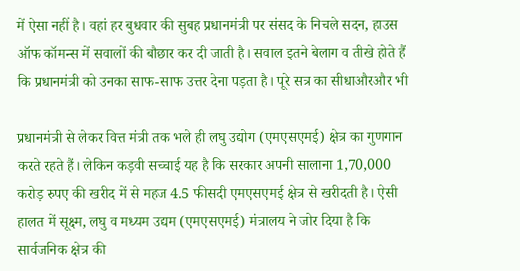में ऐसा नहीं है। वहां हर बुधवार की सुबह प्रधानमंत्री पर संसद के निचले सदन, हाउस ऑफ कॉमन्स में सवालों की बौछार कर दी जाती है। सवाल इतने बेलाग व तीखे होते हैं कि प्रधानमंत्री को उनका साफ-साफ उत्तर देना पड़ता है। पूरे सत्र का सीधाऔरऔर भी

प्रधानमंत्री से लेकर वित्त मंत्री तक भले ही लघु उद्योग (एमएसएमई) क्षेत्र का गुणगान करते रहते हैं। लेकिन कड़वी सच्चाई यह है कि सरकार अपनी सालाना 1,70,000 करोड़ रुपए की खरीद में से महज 4.5 फीसदी एमएसएमई क्षेत्र से खरीदती है। ऐसी हालत में सूक्ष्म, लघु व मध्यम उद्यम (एमएसएमई) मंत्रालय ने जोर दिया है कि सार्वजनिक क्षेत्र की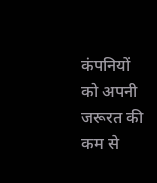कंपनियों को अपनी जरूरत की कम से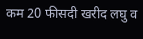कम 20 फीसदी खरीद लघु व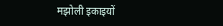मझोली इकाइयों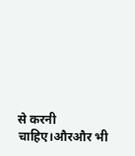से करनी चाहिए।औरऔर भी